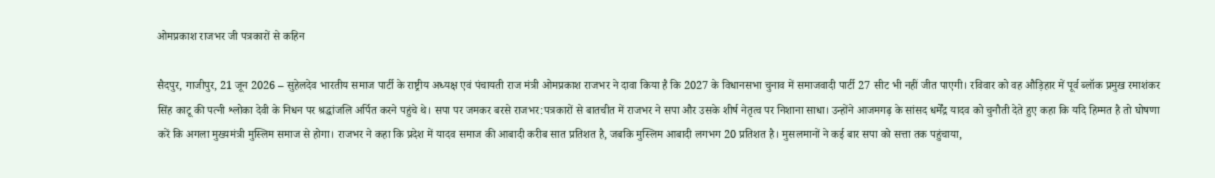ओमप्रकाश राजभर जी पत्रकारों से कहिन

सैदपुर, गाजीपुर, 21 जून 2026 – सुहेलदेव भारतीय समाज पार्टी के राष्ट्रीय अध्यक्ष एवं पंचायती राज मंत्री ओमप्रकाश राजभर ने दावा किया है कि 2027 के विधानसभा चुनाव में समाजवादी पार्टी 27 सीट भी नहीं जीत पाएगी। रविवार को वह औड़िहार में पूर्व ब्लॉक प्रमुख रमाशंकर सिंह काटू की पत्नी श्लोका देवी के निधन पर श्रद्धांजलि अर्पित करने पहुंचे थे। सपा पर जमकर बरसे राजभर:पत्रकारों से बातचीत में राजभर ने सपा और उसके शीर्ष नेतृत्व पर निशाना साधा। उन्होंने आजमगढ़ के सांसद धर्मेंद्र यादव को चुनौती देते हुए कहा कि यदि हिम्मत है तो घोषणा करें कि अगला मुख्यमंत्री मुस्लिम समाज से होगा। राजभर ने कहा कि प्रदेश में यादव समाज की आबादी करीब सात प्रतिशत है, जबकि मुस्लिम आबादी लगभग 20 प्रतिशत है। मुसलमानों ने कई बार सपा को सत्ता तक पहुंचाया,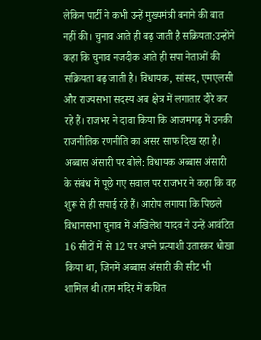लेकिन पार्टी ने कभी उन्हें मुख्यमंत्री बनाने की बात नहीं की। चुनाव आते ही बढ़ जाती है सक्रियता:उन्होंने कहा कि चुनाव नजदीक आते ही सपा नेताओं की सक्रियता बढ़ जाती है। विधायक, सांसद, एमएलसी और राज्यसभा सदस्य अब क्षेत्र में लगातार दौरे कर रहे हैं। राजभर ने दावा किया कि आजमगढ़ में उनकी राजनीतिक रणनीति का असर साफ दिख रहा है। अब्बास अंसारी पर बोले: विधायक अब्बास अंसारी के संबंध में पूछे गए सवाल पर राजभर ने कहा कि वह शुरू से ही सपाई रहे हैं। आरोप लगाया कि पिछले विधानसभा चुनाव में अखिलेश यादव ने उन्हें आवंटित 16 सीटों में से 12 पर अपने प्रत्याशी उतारकर धोखा किया था, जिनमें अब्बास अंसारी की सीट भी शामिल थी।राम मंदिर में कथित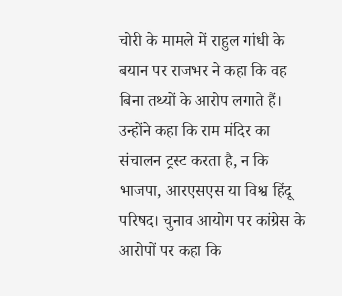चोरी के मामले में राहुल गांधी के बयान पर राजभर ने कहा कि वह बिना तथ्यों के आरोप लगाते हैं। उन्होंने कहा कि राम मंदिर का संचालन ट्रस्ट करता है, न कि भाजपा, आरएसएस या विश्व हिंदू परिषद। चुनाव आयोग पर कांग्रेस के आरोपों पर कहा कि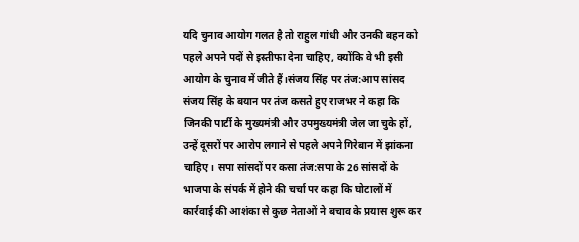यदि चुनाव आयोग गलत है तो राहुल गांधी और उनकी बहन को पहले अपने पदों से इस्तीफा देना चाहिए, क्योंकि वे भी इसी आयोग के चुनाव में जीते हैं।संजय सिंह पर तंज:आप सांसद संजय सिंह के बयान पर तंज कसते हुए राजभर ने कहा कि जिनकी पार्टी के मुख्यमंत्री और उपमुख्यमंत्री जेल जा चुके हों, उन्हें दूसरों पर आरोप लगाने से पहले अपने गिरेबान में झांकना चाहिए। सपा सांसदों पर कसा तंज:सपा के 26 सांसदों के भाजपा के संपर्क में होने की चर्चा पर कहा कि घोटालों में कार्रवाई की आशंका से कुछ नेताओं ने बचाव के प्रयास शुरू कर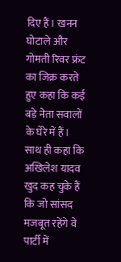दिए हैं। खनन घोटाले और गोमती रिवर फ्रंट का जिक्र करते हुए कहा कि कई बड़े नेता सवालों के घेरे में हैं। साथ ही कहा कि अखिलेश यादव खुद कह चुके हैं कि जो सांसद मजबूत रहेंगे वे पार्टी में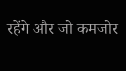रहेंगे और जो कमजोर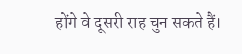होंगे वे दूसरी राह चुन सकते हैं।